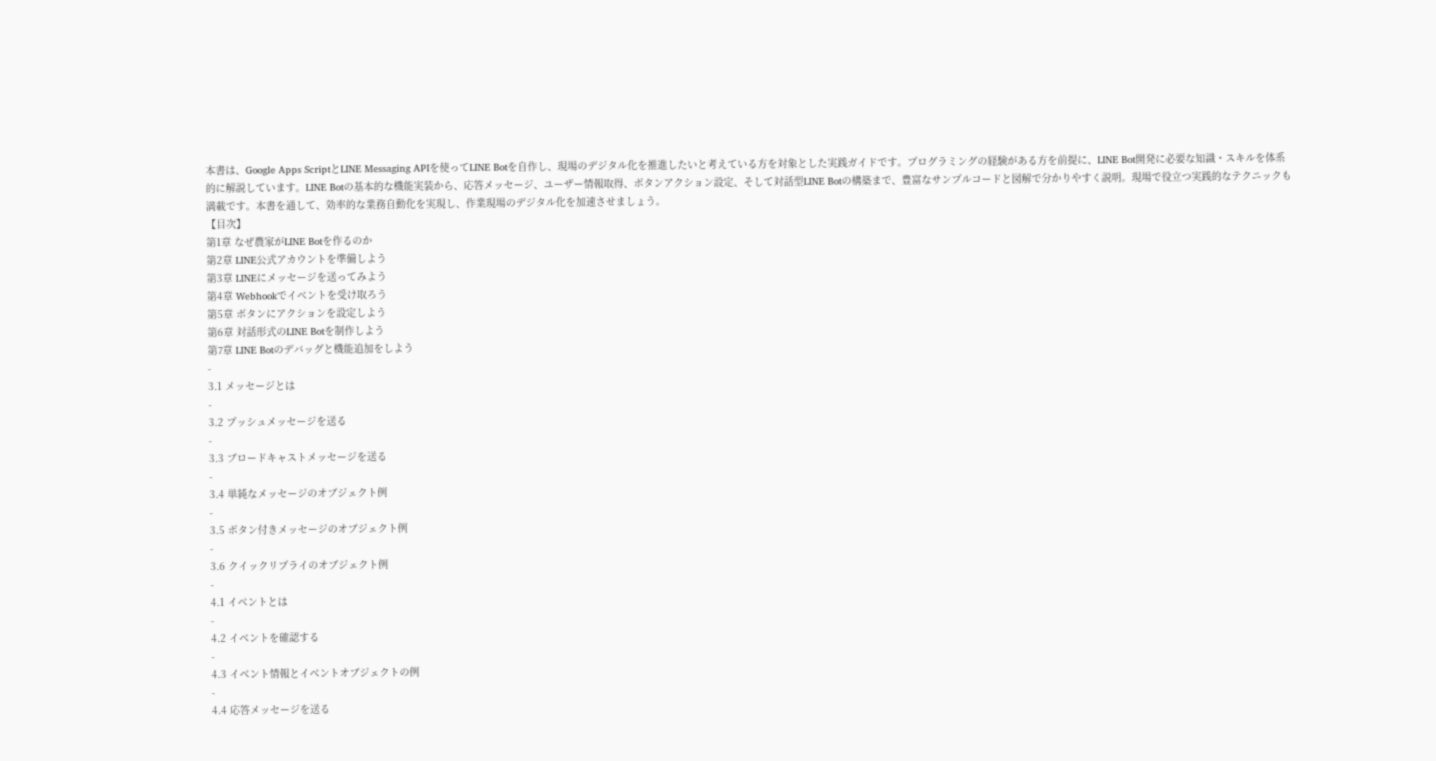本書は、Google Apps ScriptとLINE Messaging APIを使ってLINE Botを自作し、現場のデジタル化を推進したいと考えている方を対象とした実践ガイドです。プログラミングの経験がある方を前提に、LINE Bot開発に必要な知識・スキルを体系的に解説しています。LINE Botの基本的な機能実装から、応答メッセージ、ユーザー情報取得、ボタンアクション設定、そして対話型LINE Botの構築まで、豊富なサンプルコードと図解で分かりやすく説明。現場で役立つ実践的なテクニックも満載です。本書を通して、効率的な業務自動化を実現し、作業現場のデジタル化を加速させましょう。
【目次】
第1章 なぜ農家がLINE Botを作るのか
第2章 LINE公式アカウントを準備しよう
第3章 LINEにメッセージを送ってみよう
第4章 Webhookでイベントを受け取ろう
第5章 ボタンにアクションを設定しよう
第6章 対話形式のLINE Botを制作しよう
第7章 LINE Botのデバッグと機能追加をしよう
-
3.1 メッセージとは
-
3.2 プッシュメッセージを送る
-
3.3 ブロードキャストメッセージを送る
-
3.4 単純なメッセージのオブジェクト例
-
3.5 ボタン付きメッセージのオブジェクト例
-
3.6 クイックリプライのオブジェクト例
-
4.1 イベントとは
-
4.2 イベントを確認する
-
4.3 イベント情報とイベントオブジェクトの例
-
4.4 応答メッセージを送る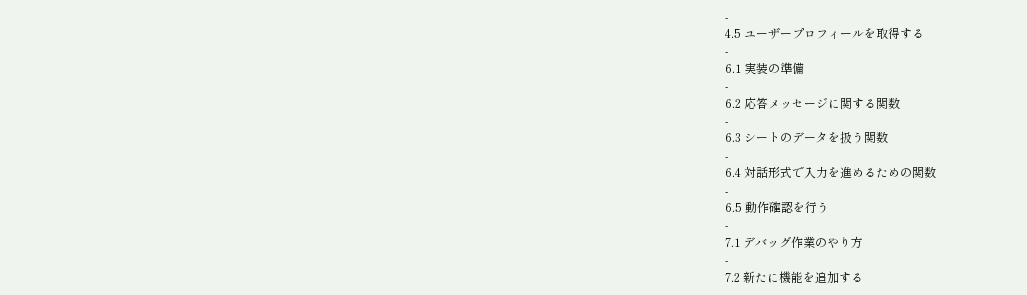-
4.5 ユーザープロフィールを取得する
-
6.1 実装の準備
-
6.2 応答メッセージに関する関数
-
6.3 シートのデータを扱う関数
-
6.4 対話形式で入力を進めるための関数
-
6.5 動作確認を行う
-
7.1 デバッグ作業のやり方
-
7.2 新たに機能を追加する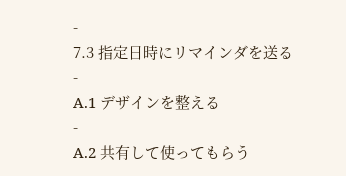-
7.3 指定日時にリマインダを送る
-
A.1 デザインを整える
-
A.2 共有して使ってもらう